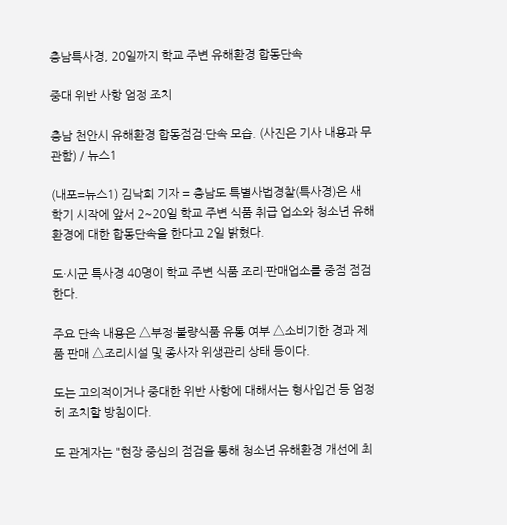충남특사경, 20일까지 학교 주변 유해환경 합동단속

중대 위반 사항 엄정 조치

충남 천안시 유해환경 합동점검·단속 모습. (사진은 기사 내용과 무관함) / 뉴스1

(내포=뉴스1) 김낙희 기자 = 충남도 특별사법경찰(특사경)은 새 학기 시작에 앞서 2~20일 학교 주변 식품 취급 업소와 청소년 유해환경에 대한 합동단속을 한다고 2일 밝혔다.

도·시군 특사경 40명이 학교 주변 식품 조리·판매업소를 중점 점검한다.

주요 단속 내용은 △부정·불량식품 유통 여부 △소비기한 경과 제품 판매 △조리시설 및 종사자 위생관리 상태 등이다.

도는 고의적이거나 중대한 위반 사항에 대해서는 형사입건 등 엄정히 조치할 방침이다.

도 관계자는 "현장 중심의 점검을 통해 청소년 유해환경 개선에 최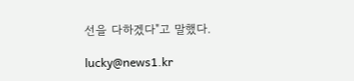선을 다하겠다"고 말했다.

lucky@news1.kr